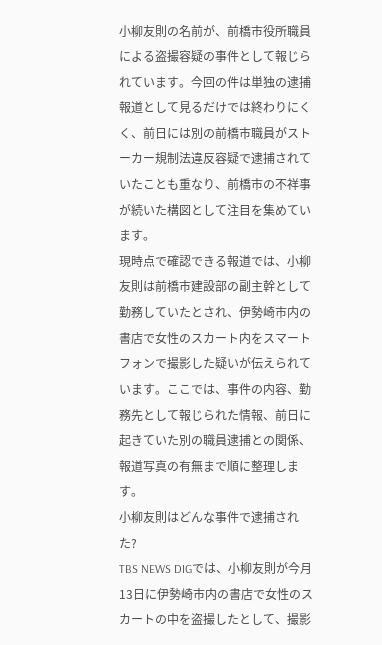小柳友則の名前が、前橋市役所職員による盗撮容疑の事件として報じられています。今回の件は単独の逮捕報道として見るだけでは終わりにくく、前日には別の前橋市職員がストーカー規制法違反容疑で逮捕されていたことも重なり、前橋市の不祥事が続いた構図として注目を集めています。
現時点で確認できる報道では、小柳友則は前橋市建設部の副主幹として勤務していたとされ、伊勢崎市内の書店で女性のスカート内をスマートフォンで撮影した疑いが伝えられています。ここでは、事件の内容、勤務先として報じられた情報、前日に起きていた別の職員逮捕との関係、報道写真の有無まで順に整理します。
小柳友則はどんな事件で逮捕された?
TBS NEWS DIGでは、小柳友則が今月13日に伊勢崎市内の書店で女性のスカートの中を盗撮したとして、撮影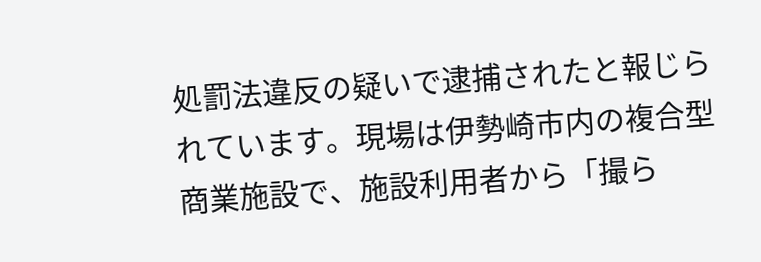処罰法違反の疑いで逮捕されたと報じられています。現場は伊勢崎市内の複合型商業施設で、施設利用者から「撮ら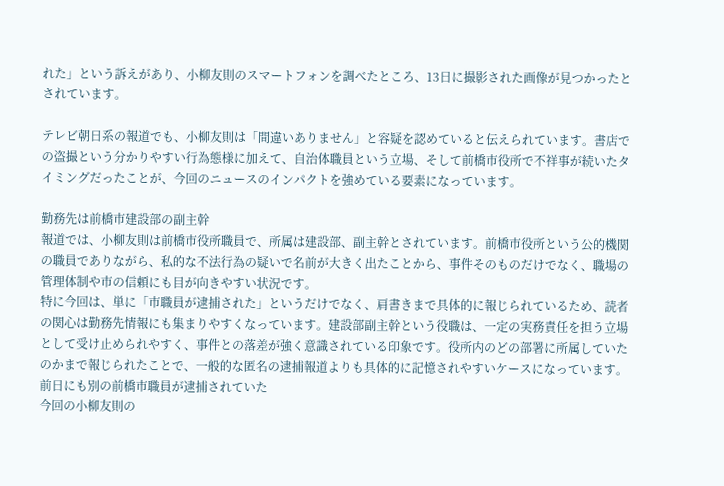れた」という訴えがあり、小柳友則のスマートフォンを調べたところ、13日に撮影された画像が見つかったとされています。

テレビ朝日系の報道でも、小柳友則は「間違いありません」と容疑を認めていると伝えられています。書店での盗撮という分かりやすい行為態様に加えて、自治体職員という立場、そして前橋市役所で不祥事が続いたタイミングだったことが、今回のニュースのインパクトを強めている要素になっています。

勤務先は前橋市建設部の副主幹
報道では、小柳友則は前橋市役所職員で、所属は建設部、副主幹とされています。前橋市役所という公的機関の職員でありながら、私的な不法行為の疑いで名前が大きく出たことから、事件そのものだけでなく、職場の管理体制や市の信頼にも目が向きやすい状況です。
特に今回は、単に「市職員が逮捕された」というだけでなく、肩書きまで具体的に報じられているため、読者の関心は勤務先情報にも集まりやすくなっています。建設部副主幹という役職は、一定の実務責任を担う立場として受け止められやすく、事件との落差が強く意識されている印象です。役所内のどの部署に所属していたのかまで報じられたことで、一般的な匿名の逮捕報道よりも具体的に記憶されやすいケースになっています。
前日にも別の前橋市職員が逮捕されていた
今回の小柳友則の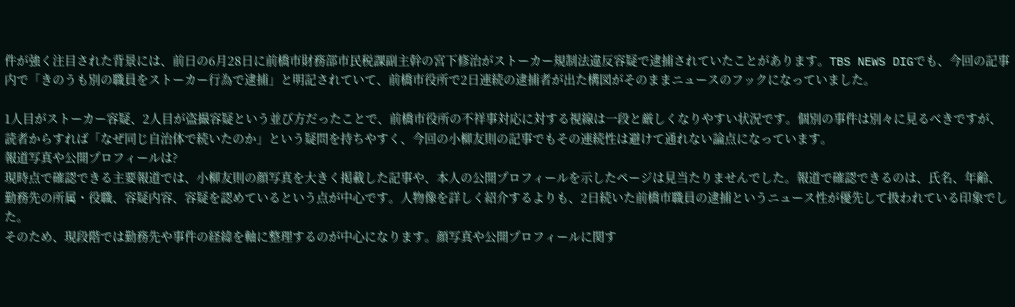件が強く注目された背景には、前日の6月28日に前橋市財務部市民税課副主幹の宮下修治がストーカー規制法違反容疑で逮捕されていたことがあります。TBS NEWS DIGでも、今回の記事内で「きのうも別の職員をストーカー行為で逮捕」と明記されていて、前橋市役所で2日連続の逮捕者が出た構図がそのままニュースのフックになっていました。

1人目がストーカー容疑、2人目が盗撮容疑という並び方だったことで、前橋市役所の不祥事対応に対する視線は一段と厳しくなりやすい状況です。個別の事件は別々に見るべきですが、読者からすれば「なぜ同じ自治体で続いたのか」という疑問を持ちやすく、今回の小柳友則の記事でもその連続性は避けて通れない論点になっています。
報道写真や公開プロフィールは?
現時点で確認できる主要報道では、小柳友則の顔写真を大きく掲載した記事や、本人の公開プロフィールを示したページは見当たりませんでした。報道で確認できるのは、氏名、年齢、勤務先の所属・役職、容疑内容、容疑を認めているという点が中心です。人物像を詳しく紹介するよりも、2日続いた前橋市職員の逮捕というニュース性が優先して扱われている印象でした。
そのため、現段階では勤務先や事件の経緯を軸に整理するのが中心になります。顔写真や公開プロフィールに関す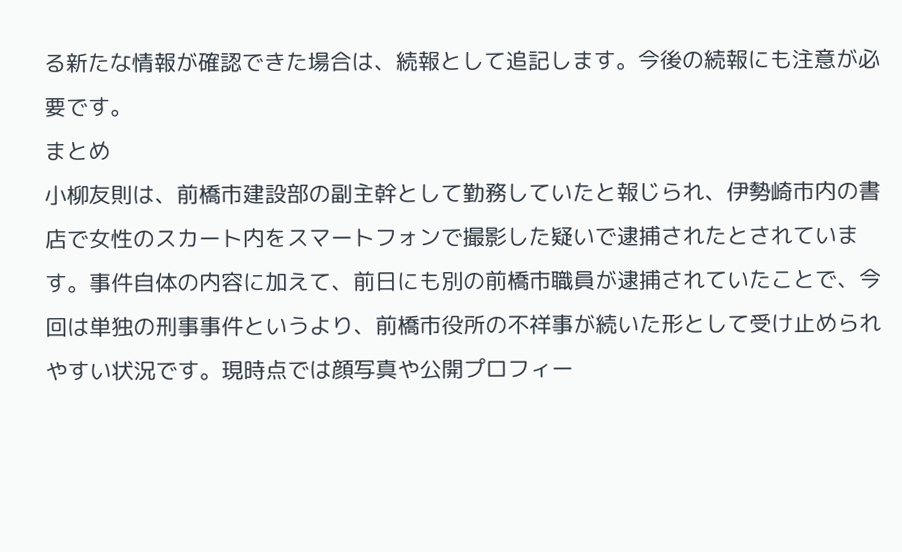る新たな情報が確認できた場合は、続報として追記します。今後の続報にも注意が必要です。
まとめ
小柳友則は、前橋市建設部の副主幹として勤務していたと報じられ、伊勢崎市内の書店で女性のスカート内をスマートフォンで撮影した疑いで逮捕されたとされています。事件自体の内容に加えて、前日にも別の前橋市職員が逮捕されていたことで、今回は単独の刑事事件というより、前橋市役所の不祥事が続いた形として受け止められやすい状況です。現時点では顔写真や公開プロフィー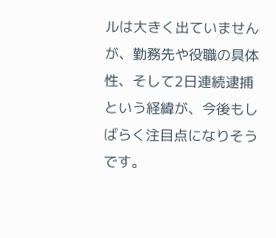ルは大きく出ていませんが、勤務先や役職の具体性、そして2日連続逮捕という経緯が、今後もしばらく注目点になりそうです。